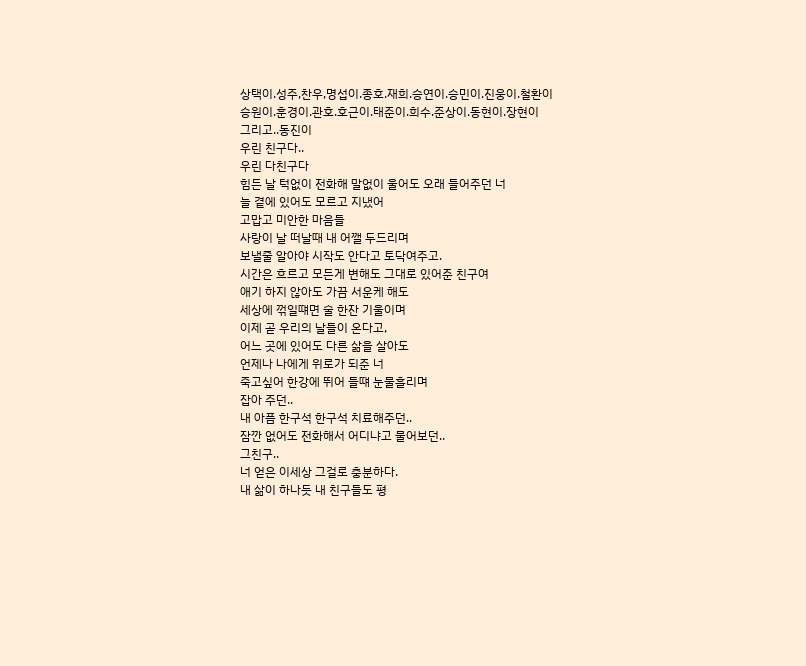상택이.성주,찬우,명섭이.종호.재희.승연이.승민이.진웅이.철환이
승원이.훈경이.관호.호근이.태준이.희수.준상이.동현이.장현이
그리고..동진이
우린 친구다..
우린 다친구다
힘든 날 턱없이 전화해 말없이 울어도 오래 들어주던 너
늘 곁에 있어도 모르고 지냈어
고맙고 미안한 마음들
사랑이 날 떠날때 내 어깰 두드리며
보낼줄 알아야 시작도 안다고 토닥여주고.
시간은 흐르고 모든게 변해도 그대로 있어준 친구여
애기 하지 않아도 가끔 서운케 해도
세상에 꺾일떄면 술 한잔 기울이며
이제 곧 우리의 날들이 온다고,
어느 곳에 있어도 다른 삶을 살아도
언제나 나에게 위로가 되준 너
죽고싶어 한강에 뛰어 들떄 눈물흘리며
잡아 주던..
내 아픔 한구석 한구석 치료해주던..
잠깐 없어도 전화해서 어디냐고 물어보던..
그친구..
너 얻은 이세상 그걸로 충분하다.
내 삶이 하나듯 내 친구들도 평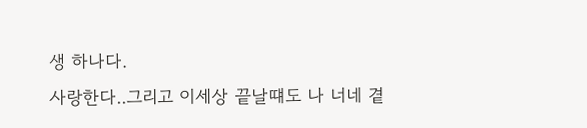생 하나다.
사랑한다..그리고 이세상 끝날떄도 나 너네 곁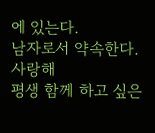에 있는다.
남자로서 약속한다.
사랑해
평생 함께 하고 싶은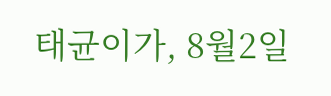태균이가, 8월2일